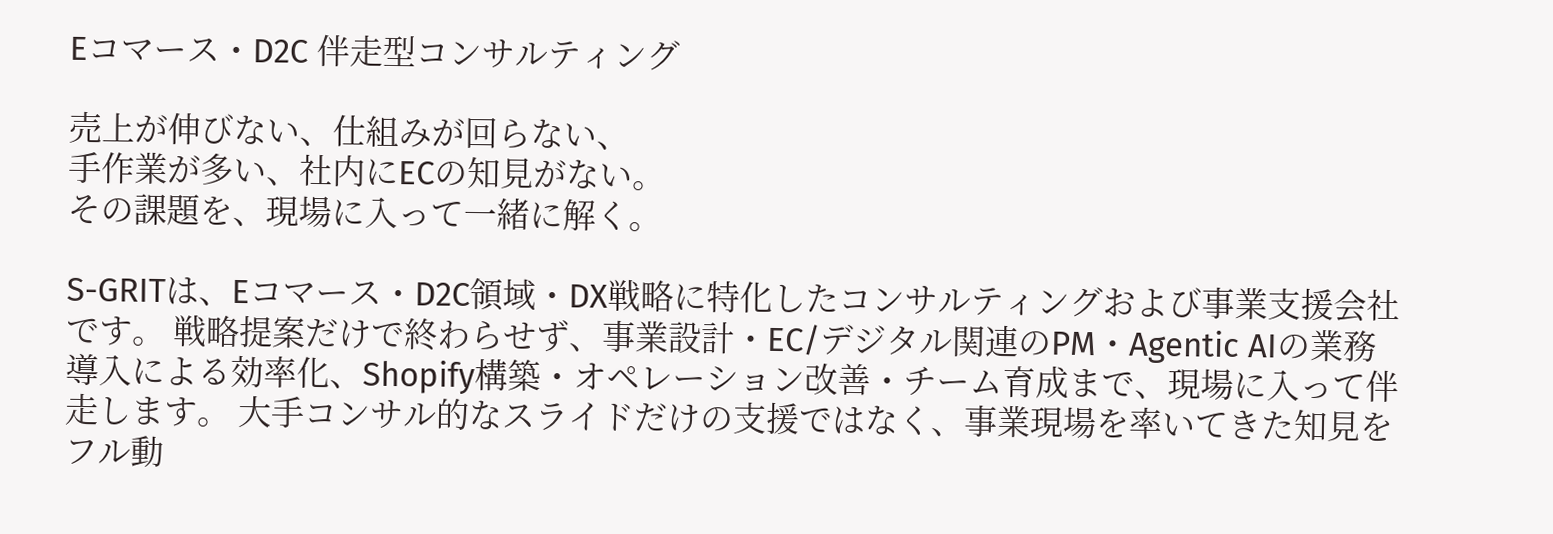Eコマース・D2C 伴走型コンサルティング

売上が伸びない、仕組みが回らない、
手作業が多い、社内にECの知見がない。
その課題を、現場に入って一緒に解く。

S-GRITは、Eコマース・D2C領域・DX戦略に特化したコンサルティングおよび事業支援会社です。 戦略提案だけで終わらせず、事業設計・EC/デジタル関連のPM・Agentic AIの業務導入による効率化、Shopify構築・オペレーション改善・チーム育成まで、現場に入って伴走します。 大手コンサル的なスライドだけの支援ではなく、事業現場を率いてきた知見をフル動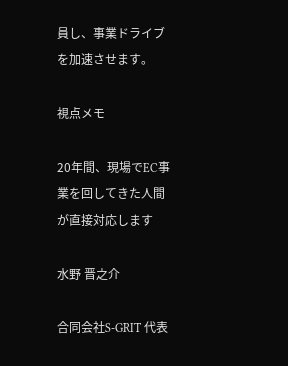員し、事業ドライブを加速させます。

視点メモ

20年間、現場でEC事業を回してきた人間が直接対応します

水野 晋之介

合同会社S-GRIT 代表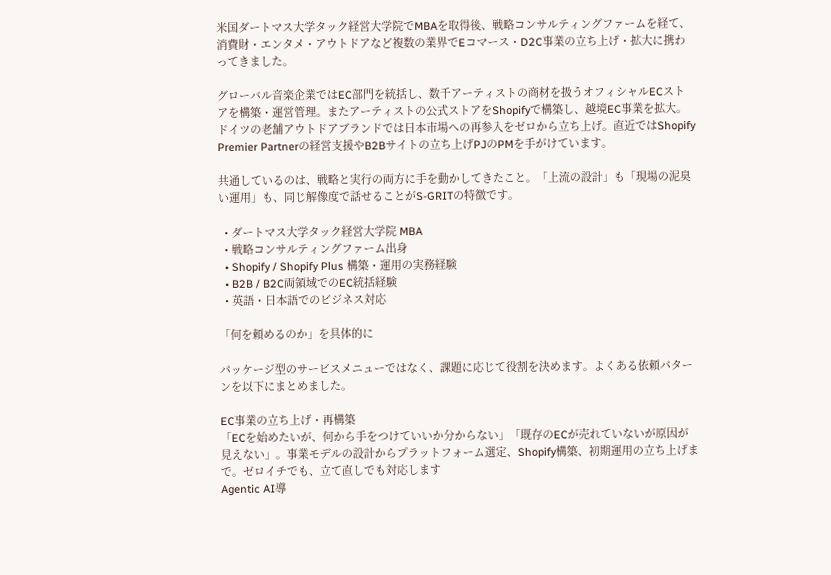米国ダートマス大学タック経営大学院でMBAを取得後、戦略コンサルティングファームを経て、消費財・エンタメ・アウトドアなど複数の業界でEコマース・D2C事業の立ち上げ・拡大に携わってきました。

グローバル音楽企業ではEC部門を統括し、数千アーティストの商材を扱うオフィシャルECストアを構築・運営管理。またアーティストの公式ストアをShopifyで構築し、越境EC事業を拡大。ドイツの老舗アウトドアブランドでは日本市場への再参入をゼロから立ち上げ。直近ではShopify Premier Partnerの経営支援やB2Bサイトの立ち上げPJのPMを手がけています。

共通しているのは、戦略と実行の両方に手を動かしてきたこと。「上流の設計」も「現場の泥臭い運用」も、同じ解像度で話せることがS-GRITの特徴です。

  • ダートマス大学タック経営大学院 MBA
  • 戦略コンサルティングファーム出身
  • Shopify / Shopify Plus 構築・運用の実務経験
  • B2B / B2C両領域でのEC統括経験
  • 英語・日本語でのビジネス対応

「何を頼めるのか」を具体的に

パッケージ型のサービスメニューではなく、課題に応じて役割を決めます。よくある依頼パターンを以下にまとめました。

EC事業の立ち上げ・再構築
「ECを始めたいが、何から手をつけていいか分からない」「既存のECが売れていないが原因が見えない」。事業モデルの設計からプラットフォーム選定、Shopify構築、初期運用の立ち上げまで。ゼロイチでも、立て直しでも対応します
Agentic AI導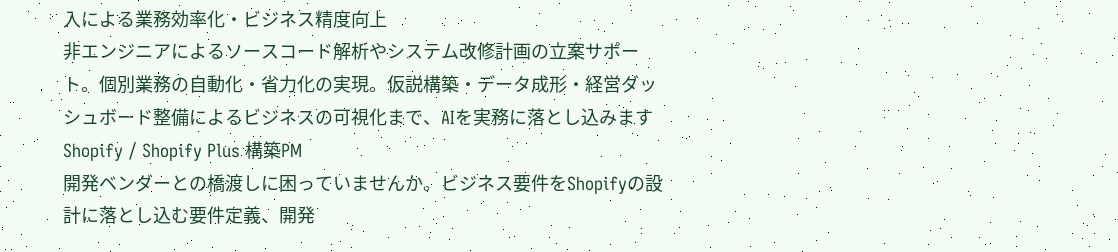入による業務効率化・ビジネス精度向上
非エンジニアによるソースコード解析やシステム改修計画の立案サポート。個別業務の自動化・省力化の実現。仮説構築・データ成形・経営ダッシュボード整備によるビジネスの可視化まで、AIを実務に落とし込みます
Shopify / Shopify Plus 構築PM
開発ベンダーとの橋渡しに困っていませんか。ビジネス要件をShopifyの設計に落とし込む要件定義、開発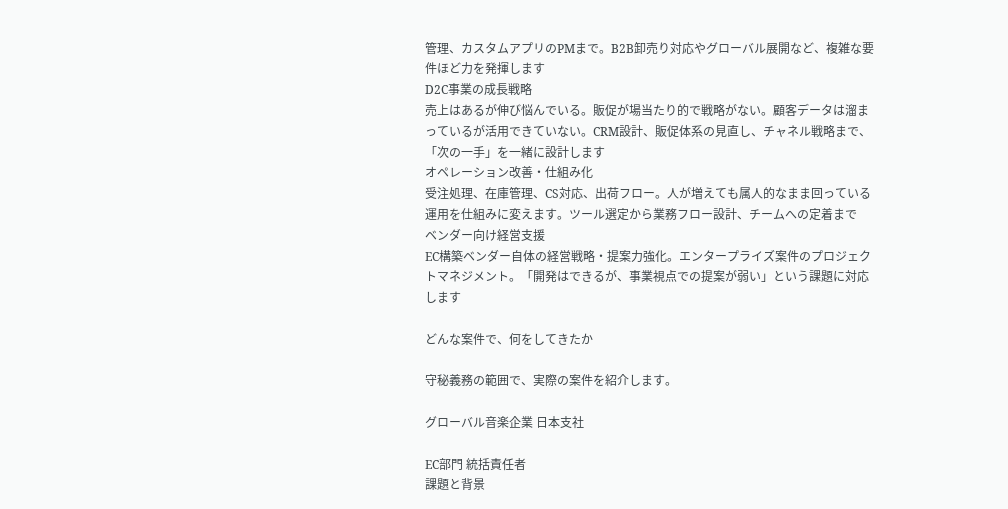管理、カスタムアプリのPMまで。B2B卸売り対応やグローバル展開など、複雑な要件ほど力を発揮します
D2C事業の成長戦略
売上はあるが伸び悩んでいる。販促が場当たり的で戦略がない。顧客データは溜まっているが活用できていない。CRM設計、販促体系の見直し、チャネル戦略まで、「次の一手」を一緒に設計します
オペレーション改善・仕組み化
受注処理、在庫管理、CS対応、出荷フロー。人が増えても属人的なまま回っている運用を仕組みに変えます。ツール選定から業務フロー設計、チームへの定着まで
ベンダー向け経営支援
EC構築ベンダー自体の経営戦略・提案力強化。エンタープライズ案件のプロジェクトマネジメント。「開発はできるが、事業視点での提案が弱い」という課題に対応します

どんな案件で、何をしてきたか

守秘義務の範囲で、実際の案件を紹介します。

グローバル音楽企業 日本支社

EC部門 統括責任者
課題と背景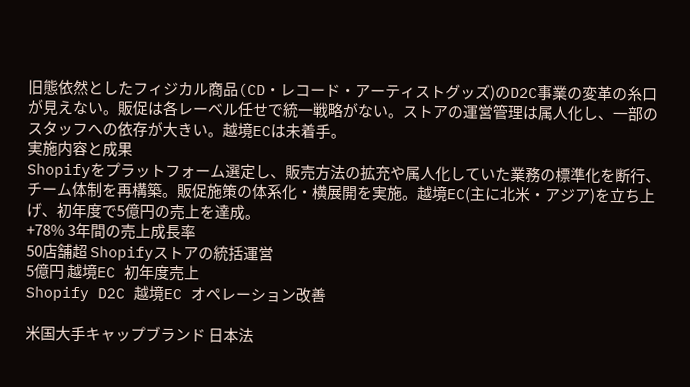旧態依然としたフィジカル商品(CD・レコード・アーティストグッズ)のD2C事業の変革の糸口が見えない。販促は各レーベル任せで統一戦略がない。ストアの運営管理は属人化し、一部のスタッフへの依存が大きい。越境ECは未着手。
実施内容と成果
Shopifyをプラットフォーム選定し、販売方法の拡充や属人化していた業務の標準化を断行、チーム体制を再構築。販促施策の体系化・横展開を実施。越境EC(主に北米・アジア)を立ち上げ、初年度で5億円の売上を達成。
+78% 3年間の売上成長率
50店舗超 Shopifyストアの統括運営
5億円 越境EC 初年度売上
Shopify D2C 越境EC オペレーション改善

米国大手キャップブランド 日本法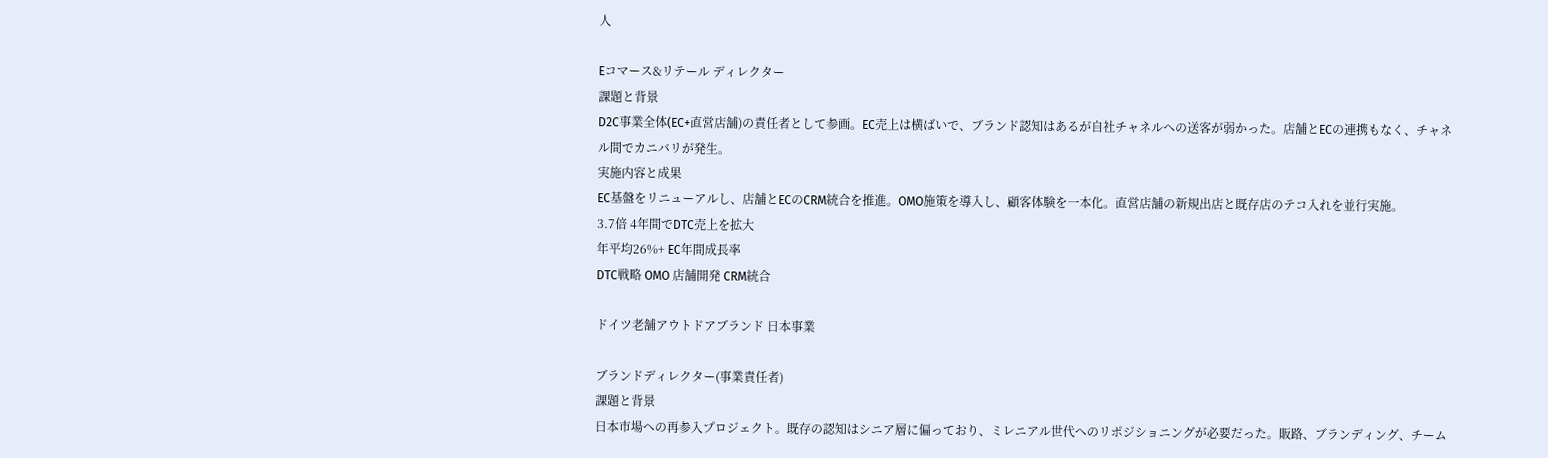人

Eコマース&リテール ディレクター
課題と背景
D2C事業全体(EC+直営店舗)の責任者として参画。EC売上は横ばいで、ブランド認知はあるが自社チャネルへの送客が弱かった。店舗とECの連携もなく、チャネル間でカニバリが発生。
実施内容と成果
EC基盤をリニューアルし、店舗とECのCRM統合を推進。OMO施策を導入し、顧客体験を一本化。直営店舗の新規出店と既存店のテコ入れを並行実施。
3.7倍 4年間でDTC売上を拡大
年平均26%+ EC年間成長率
DTC戦略 OMO 店舗開発 CRM統合

ドイツ老舗アウトドアブランド 日本事業

ブランドディレクター(事業責任者)
課題と背景
日本市場への再参入プロジェクト。既存の認知はシニア層に偏っており、ミレニアル世代へのリポジショニングが必要だった。販路、ブランディング、チーム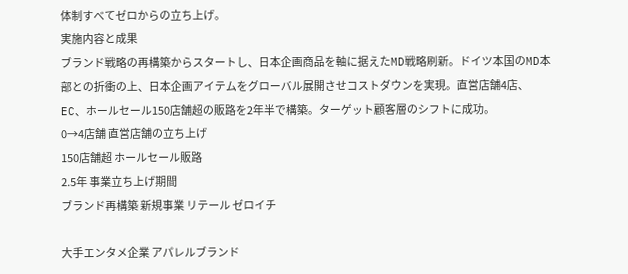体制すべてゼロからの立ち上げ。
実施内容と成果
ブランド戦略の再構築からスタートし、日本企画商品を軸に据えたMD戦略刷新。ドイツ本国のMD本部との折衝の上、日本企画アイテムをグローバル展開させコストダウンを実現。直営店舗4店、EC、ホールセール150店舗超の販路を2年半で構築。ターゲット顧客層のシフトに成功。
0→4店舗 直営店舗の立ち上げ
150店舗超 ホールセール販路
2.5年 事業立ち上げ期間
ブランド再構築 新規事業 リテール ゼロイチ

大手エンタメ企業 アパレルブランド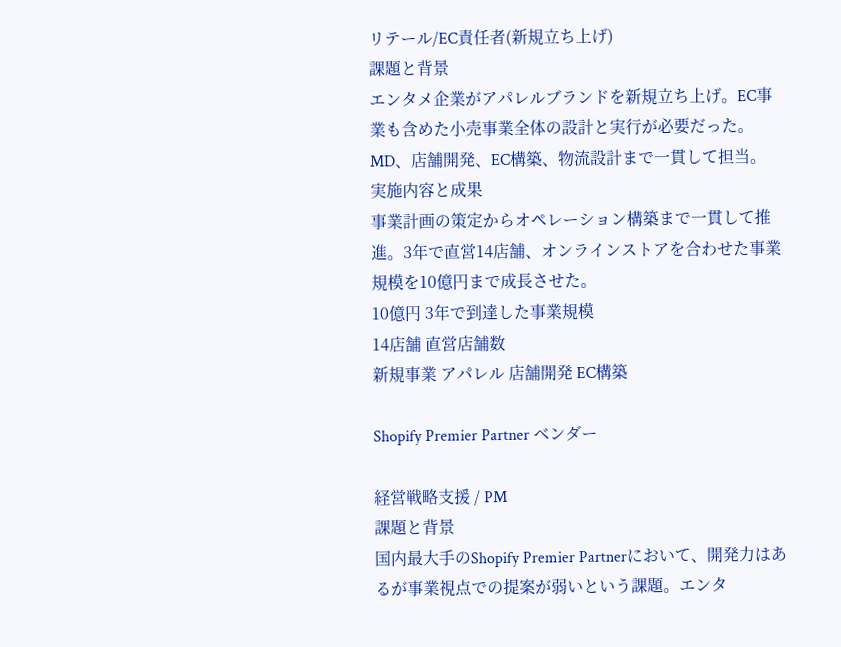リテール/EC責任者(新規立ち上げ)
課題と背景
エンタメ企業がアパレルブランドを新規立ち上げ。EC事業も含めた小売事業全体の設計と実行が必要だった。MD、店舗開発、EC構築、物流設計まで一貫して担当。
実施内容と成果
事業計画の策定からオペレーション構築まで一貫して推進。3年で直営14店舗、オンラインストアを合わせた事業規模を10億円まで成長させた。
10億円 3年で到達した事業規模
14店舗 直営店舗数
新規事業 アパレル 店舗開発 EC構築

Shopify Premier Partner ベンダー

経営戦略支援 / PM
課題と背景
国内最大手のShopify Premier Partnerにおいて、開発力はあるが事業視点での提案が弱いという課題。エンタ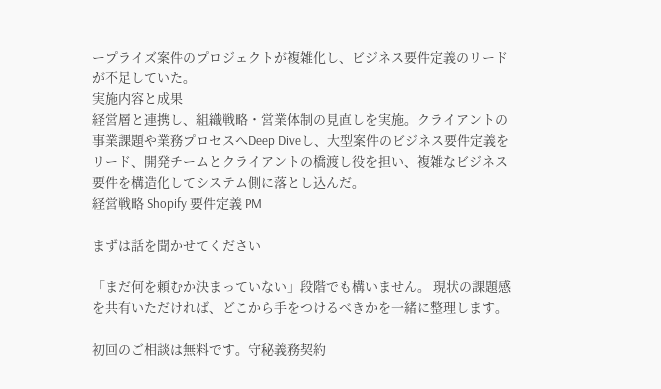ープライズ案件のプロジェクトが複雑化し、ビジネス要件定義のリードが不足していた。
実施内容と成果
経営層と連携し、組織戦略・営業体制の見直しを実施。クライアントの事業課題や業務プロセスへDeep Diveし、大型案件のビジネス要件定義をリード、開発チームとクライアントの橋渡し役を担い、複雑なビジネス要件を構造化してシステム側に落とし込んだ。
経営戦略 Shopify 要件定義 PM

まずは話を聞かせてください

「まだ何を頼むか決まっていない」段階でも構いません。 現状の課題感を共有いただければ、どこから手をつけるべきかを一緒に整理します。

初回のご相談は無料です。守秘義務契約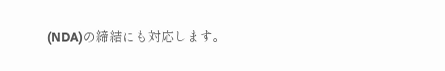(NDA)の締結にも対応します。